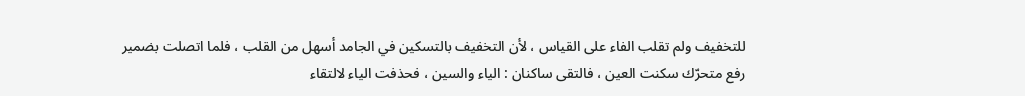للتخفيف ولم تقلب الفاء على القياس ، لأن التخفيف بالتسكين في الجامد أسهل من القلب ، فلما اتصلت بضمير رفع متحرّك سكنت العين ، فالتقى ساكنان : الياء والسين ، فحذفت الياء لالتقاء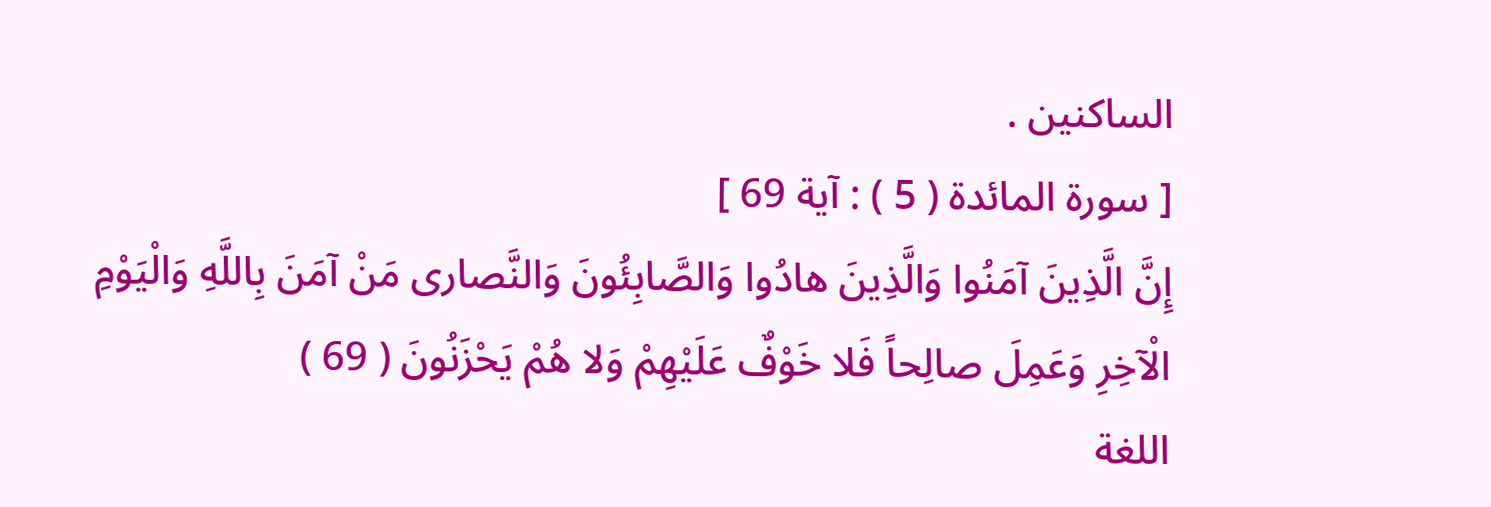الساكنين .
[ سورة المائدة ( 5 ) : آية 69 ]
إِنَّ الَّذِينَ آمَنُوا وَالَّذِينَ هادُوا وَالصَّابِئُونَ وَالنَّصارى مَنْ آمَنَ بِاللَّهِ وَالْيَوْمِ الْآخِرِ وَعَمِلَ صالِحاً فَلا خَوْفٌ عَلَيْهِمْ وَلا هُمْ يَحْزَنُونَ ( 69 )
اللغة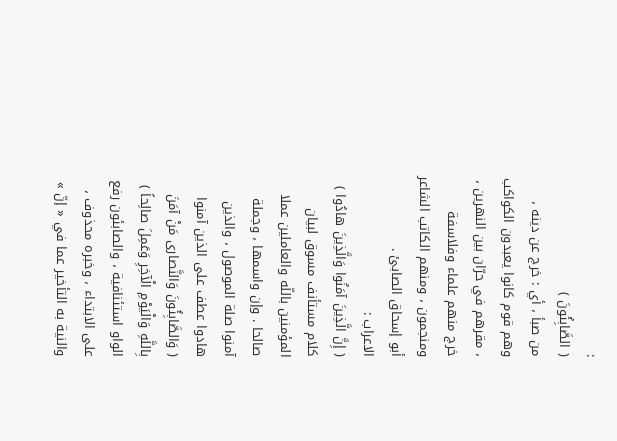:
( الصَّابِئُونَ )
من صبأ ، أي : خرج عن دينه ، وهم قوم كانوا يعبدون الكواكب ، مقرهم في حرّان بين النهرين ، خرج منهم علماء وفلاسفة ومنجمون ، ومنهم الكاتب الشاعر أبو إسحاق الصابئ .
الاعراب :
( إِنَّ الَّذِينَ آمَنُوا وَالَّذِينَ هادُوا )
كلام مستأنف مسوق لبيان المؤمنين باللّه والعاملين عملا صالحا . وإن واسمها ، وجملة آمنوا صلة الموصول ، والذين هادوا عطف على الذين آمنوا
( وَالصَّابِئُونَ وَالنَّصارى مَنْ آمَنَ بِاللَّهِ وَالْيَوْمِ الْآخِرِ وَعَمِلَ صالِحاً )
الواو استئنافية ، والصابئون رفع على الابتداء ، وخبره محذوف ، والنية به التأخير عما في « إنّ »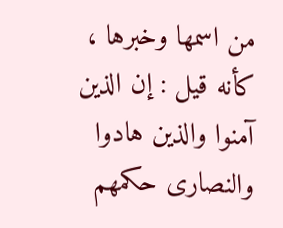من اسمها وخبرها ، كأنه قيل : إن الذين آمنوا والذين هادوا والنصارى حكمهم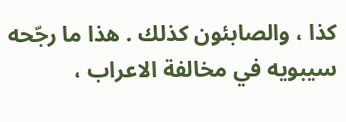كذا ، والصابئون كذلك . هذا ما رجّحه سيبويه في مخالفة الاعراب ،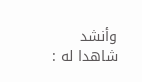وأنشد شاهدا له :